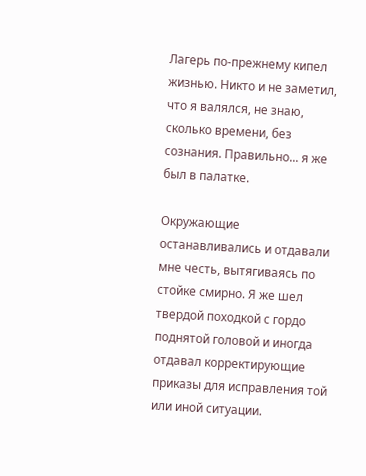Лагерь по-прежнему кипел жизнью. Никто и не заметил, что я валялся, не знаю, сколько времени, без сознания. Правильно... я же был в палатке.

Окружающие останавливались и отдавали мне честь, вытягиваясь по стойке смирно. Я же шел твердой походкой с гордо поднятой головой и иногда отдавал корректирующие приказы для исправления той или иной ситуации.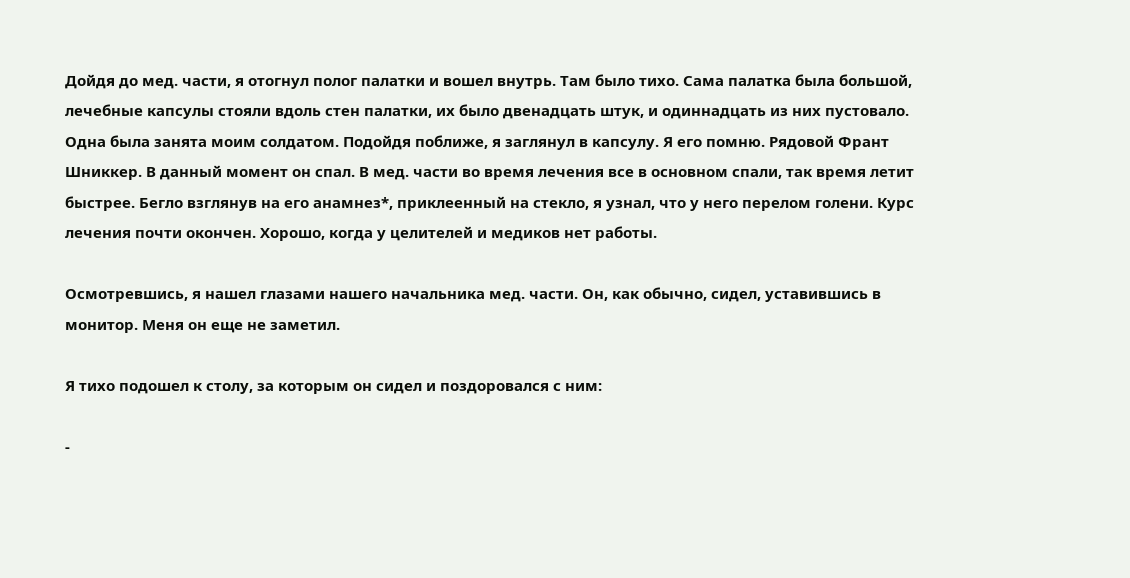Дойдя до мед. части, я отогнул полог палатки и вошел внутрь. Там было тихо. Сама палатка была большой, лечебные капсулы стояли вдоль стен палатки, их было двенадцать штук, и одиннадцать из них пустовало. Одна была занята моим солдатом. Подойдя поближе, я заглянул в капсулу. Я его помню. Рядовой Франт Шниккер. В данный момент он спал. В мед. части во время лечения все в основном спали, так время летит быстрее. Бегло взглянув на его анамнез*, приклеенный на стекло, я узнал, что у него перелом голени. Курс лечения почти окончен. Хорошо, когда у целителей и медиков нет работы.

Осмотревшись, я нашел глазами нашего начальника мед. части. Он, как обычно, сидел, уставившись в монитор. Меня он еще не заметил.

Я тихо подошел к столу, за которым он сидел и поздоровался с ним:

-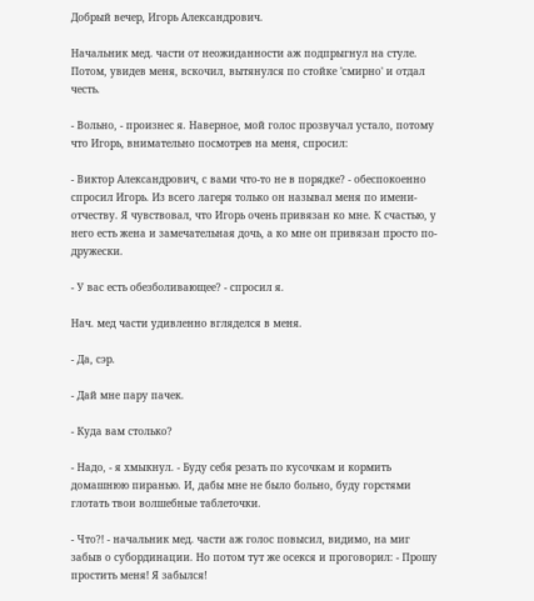Добрый вечер, Игорь Александрович.

Начальник мед. части от неожиданности аж подпрыгнул на стуле. Потом, увидев меня, вскочил, вытянулся по стойке 'смирно' и отдал честь.

- Вольно, - произнес я. Наверное, мой голос прозвучал устало, потому что Игорь, внимательно посмотрев на меня, спросил:

- Виктор Александрович, с вами что-то не в порядке? - обеспокоенно спросил Игорь. Из всего лагеря только он называл меня по имени-отчеству. Я чувствовал, что Игорь очень привязан ко мне. К счастью, у него есть жена и замечательная дочь, а ко мне он привязан просто по-дружески.

- У вас есть обезболивающее? - спросил я.

Нач. мед части удивленно вгляделся в меня.

- Да, сэр.

- Дай мне пару пачек.

- Куда вам столько?

- Надо, - я хмыкнул. - Буду себя резать по кусочкам и кормить домашнюю пиранью. И, дабы мне не было больно, буду горстями глотать твои волшебные таблеточки.

- Что?! - начальник мед. части аж голос повысил, видимо, на миг забыв о субординации. Но потом тут же осекся и проговорил: - Прошу простить меня! Я забылся!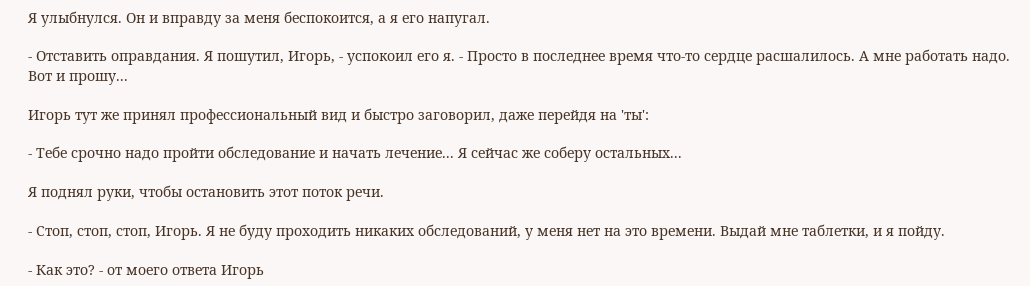Я улыбнулся. Он и вправду за меня беспокоится, а я его напугал.

- Отставить оправдания. Я пошутил, Игорь, - успокоил его я. - Просто в последнее время что-то сердце расшалилось. А мне работать надо. Вот и прошу...

Игорь тут же принял профессиональный вид и быстро заговорил, даже перейдя на 'ты':

- Тебе срочно надо пройти обследование и начать лечение... Я сейчас же соберу остальных...

Я поднял руки, чтобы остановить этот поток речи.

- Стоп, стоп, стоп, Игорь. Я не буду проходить никаких обследований, у меня нет на это времени. Выдай мне таблетки, и я пойду.

- Как это? - от моего ответа Игорь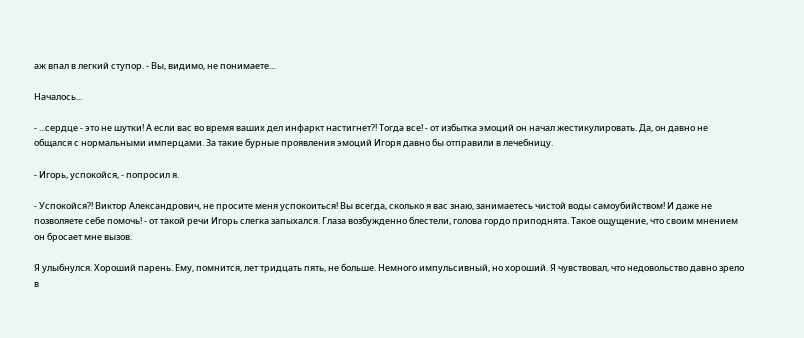аж впал в легкий ступор. - Вы, видимо, не понимаете...

Началось...

- ...сердце - это не шутки! А если вас во время ваших дел инфаркт настигнет?! Тогда все! - от избытка эмоций он начал жестикулировать. Да, он давно не общался с нормальными имперцами. За такие бурные проявления эмоций Игоря давно бы отправили в лечебницу.

- Игорь, успокойся, - попросил я.

- Успокойся?! Виктор Александрович, не просите меня успокоиться! Вы всегда, сколько я вас знаю, занимаетесь чистой воды самоубийством! И даже не позволяете себе помочь! - от такой речи Игорь слегка запыхался. Глаза возбужденно блестели, голова гордо приподнята. Такое ощущение, что своим мнением он бросает мне вызов.

Я улыбнулся. Хороший парень. Ему, помнится, лет тридцать пять, не больше. Немного импульсивный, но хороший. Я чувствовал, что недовольство давно зрело в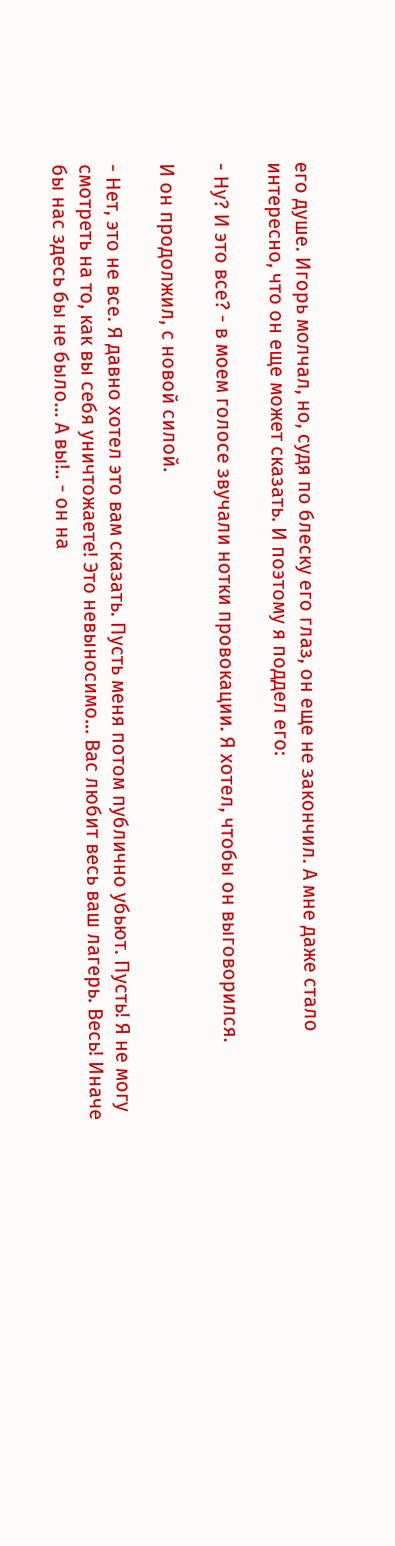его душе. Игорь молчал, но, судя по блеску его глаз, он еще не закончил. А мне даже стало интересно, что он еще может сказать. И поэтому я поддел его:

- Ну? И это все? - в моем голосе звучали нотки провокации. Я хотел, чтобы он выговорился.

И он продолжил, с новой силой.

- Нет, это не все. Я давно хотел это вам сказать. Пусть меня потом публично убьют. Пусть! Я не могу смотреть на то, как вы себя уничтожаете! Это невыносимо... Вас любит весь ваш лагерь. Весь! Иначе бы нас здесь бы не было... А вы!.. - он на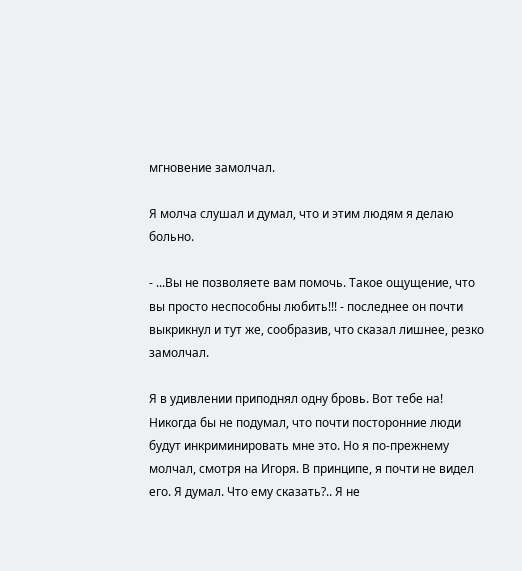мгновение замолчал.

Я молча слушал и думал, что и этим людям я делаю больно.

- ...Вы не позволяете вам помочь. Такое ощущение, что вы просто неспособны любить!!! - последнее он почти выкрикнул и тут же, сообразив, что сказал лишнее, резко замолчал.

Я в удивлении приподнял одну бровь. Вот тебе на! Никогда бы не подумал, что почти посторонние люди будут инкриминировать мне это. Но я по-прежнему молчал, смотря на Игоря. В принципе, я почти не видел его. Я думал. Что ему сказать?.. Я не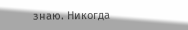знаю. Никогда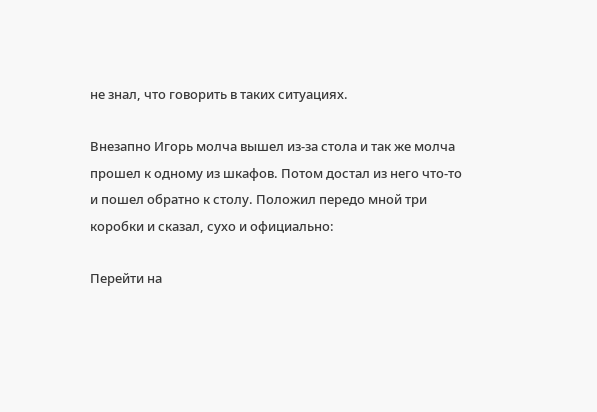не знал, что говорить в таких ситуациях.

Внезапно Игорь молча вышел из-за стола и так же молча прошел к одному из шкафов. Потом достал из него что-то и пошел обратно к столу. Положил передо мной три коробки и сказал, сухо и официально:

Перейти на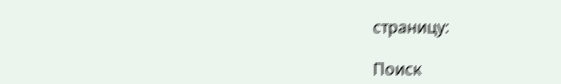страницу:

Поиск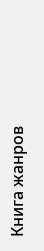Книга жанров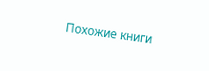Похожие книги